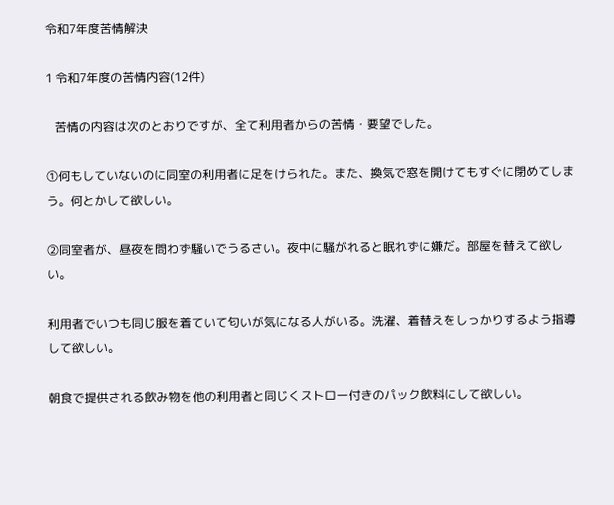令和7年度苦情解決

1 令和7年度の苦情内容(12件)

   苦情の内容は次のとおりですが、全て利用者からの苦情・要望でした。

①何もしていないのに同室の利用者に足をけられた。また、換気で窓を開けてもすぐに閉めてしまう。何とかして欲しい。

②同室者が、昼夜を問わず騒いでうるさい。夜中に騒がれると眠れずに嫌だ。部屋を替えて欲しい。

利用者でいつも同じ服を着ていて匂いが気になる人がいる。洗濯、着替えをしっかりするよう指導して欲しい。

朝食で提供される飲み物を他の利用者と同じくストロー付きのパック飲料にして欲しい。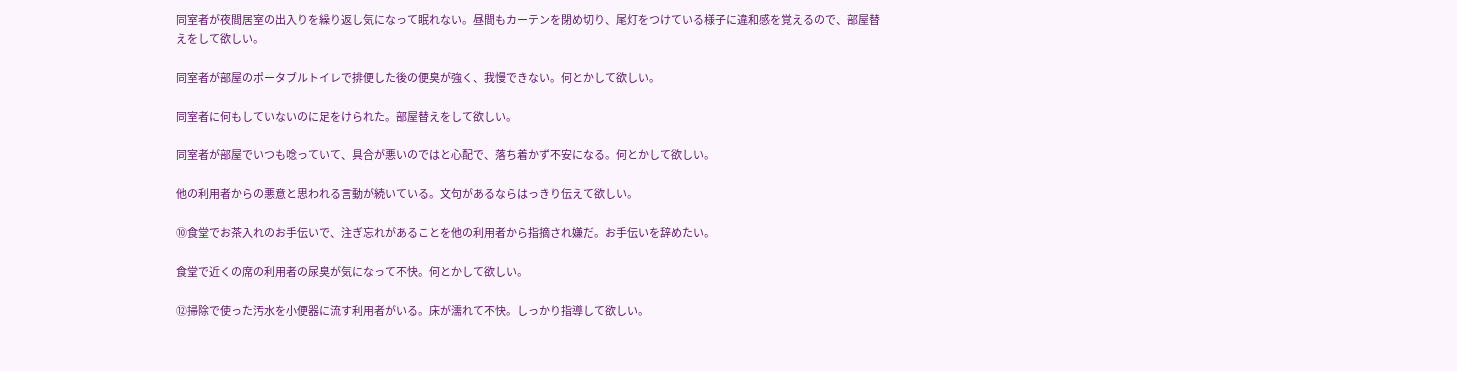同室者が夜間居室の出入りを繰り返し気になって眠れない。昼間もカーテンを閉め切り、尾灯をつけている様子に違和感を覚えるので、部屋替えをして欲しい。

同室者が部屋のポータブルトイレで排便した後の便臭が強く、我慢できない。何とかして欲しい。

同室者に何もしていないのに足をけられた。部屋替えをして欲しい。

同室者が部屋でいつも唸っていて、具合が悪いのではと心配で、落ち着かず不安になる。何とかして欲しい。

他の利用者からの悪意と思われる言動が続いている。文句があるならはっきり伝えて欲しい。

⑩食堂でお茶入れのお手伝いで、注ぎ忘れがあることを他の利用者から指摘され嫌だ。お手伝いを辞めたい。

食堂で近くの席の利用者の尿臭が気になって不快。何とかして欲しい。

⑫掃除で使った汚水を小便器に流す利用者がいる。床が濡れて不快。しっかり指導して欲しい。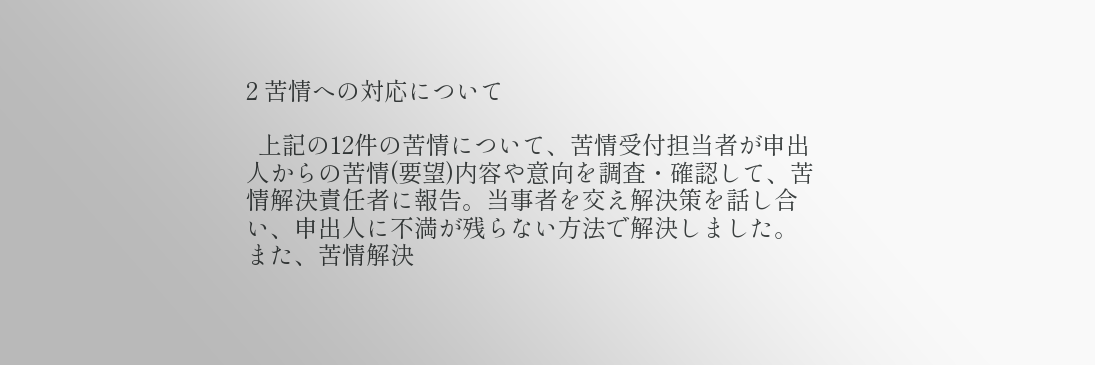2 苦情への対応について

  上記の12件の苦情について、苦情受付担当者が申出人からの苦情(要望)内容や意向を調査・確認して、苦情解決責任者に報告。当事者を交え解決策を話し合い、申出人に不満が残らない方法で解決しました。また、苦情解決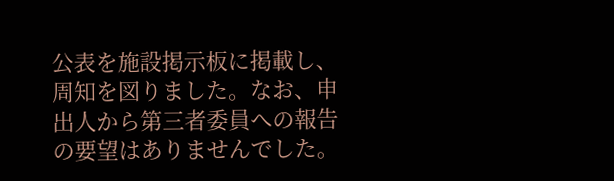公表を施設掲示板に掲載し、周知を図りました。なお、申出人から第三者委員への報告の要望はありませんでした。